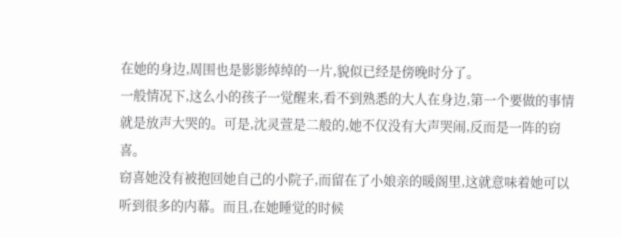在她的身边,周围也是影影绰绰的一片,貌似已经是傍晚时分了。
一般情况下,这么小的孩子一觉醒来,看不到熟悉的大人在身边,第一个要做的事情就是放声大哭的。可是,沈灵萱是二般的,她不仅没有大声哭闹,反而是一阵的窃喜。
窃喜她没有被抱回她自己的小院子,而留在了小娘亲的暖阁里,这就意味着她可以听到很多的内幕。而且,在她睡觉的时候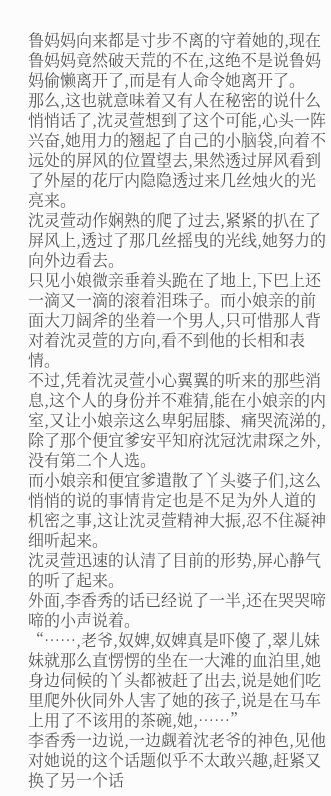鲁妈妈向来都是寸步不离的守着她的,现在鲁妈妈竟然破天荒的不在,这绝不是说鲁妈妈偷懒离开了,而是有人命令她离开了。
那么,这也就意味着又有人在秘密的说什么悄悄话了,沈灵萱想到了这个可能,心头一阵兴奋,她用力的翘起了自己的小脑袋,向着不远处的屏风的位置望去,果然透过屏风看到了外屋的花厅内隐隐透过来几丝烛火的光亮来。
沈灵萱动作娴熟的爬了过去,紧紧的扒在了屏风上,透过了那几丝摇曳的光线,她努力的向外边看去。
只见小娘微亲垂着头跪在了地上,下巴上还一滴又一滴的滚着泪珠子。而小娘亲的前面大刀阔斧的坐着一个男人,只可惜那人背对着沈灵萱的方向,看不到他的长相和表情。
不过,凭着沈灵萱小心翼翼的听来的那些消息,这个人的身份并不难猜,能在小娘亲的内室,又让小娘亲这么卑躬屈膝、痛哭流涕的,除了那个便宜爹安平知府沈冠沈肃琛之外,没有第二个人选。
而小娘亲和便宜爹遣散了丫头婆子们,这么悄悄的说的事情肯定也是不足为外人道的机密之事,这让沈灵萱精神大振,忍不住凝神细听起来。
沈灵萱迅速的认清了目前的形势,屏心静气的听了起来。
外面,李香秀的话已经说了一半,还在哭哭啼啼的小声说着。
“……,老爷,奴婢,奴婢真是吓傻了,翠儿妹妹就那么直愣愣的坐在一大滩的血泊里,她身边伺候的丫头都被赶了出去,说是她们吃里爬外伙同外人害了她的孩子,说是在马车上用了不该用的茶碗,她,……”
李香秀一边说,一边觑着沈老爷的神色,见他对她说的这个话题似乎不太敢兴趣,赶紧又换了另一个话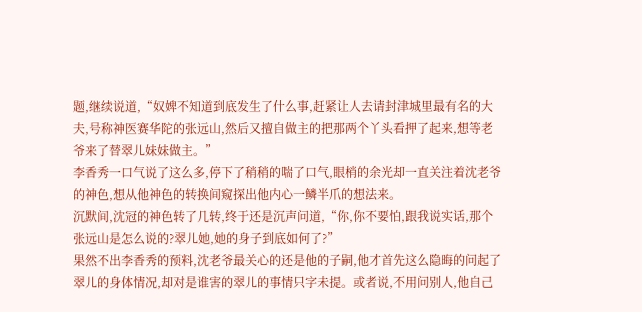题,继续说道,“奴婢不知道到底发生了什么事,赶紧让人去请封津城里最有名的大夫,号称神医赛华陀的张远山,然后又擅自做主的把那两个丫头看押了起来,想等老爷来了替翠儿妹妹做主。”
李香秀一口气说了这么多,停下了稍稍的喘了口气,眼梢的余光却一直关注着沈老爷的神色,想从他神色的转换间窥探出他内心一鳞半爪的想法来。
沉默间,沈冠的神色转了几转,终于还是沉声问道,“你,你不要怕,跟我说实话,那个张远山是怎么说的?翠儿她,她的身子到底如何了?”
果然不出李香秀的预料,沈老爷最关心的还是他的子嗣,他才首先这么隐晦的问起了翠儿的身体情况,却对是谁害的翠儿的事情只字未提。或者说,不用问别人,他自己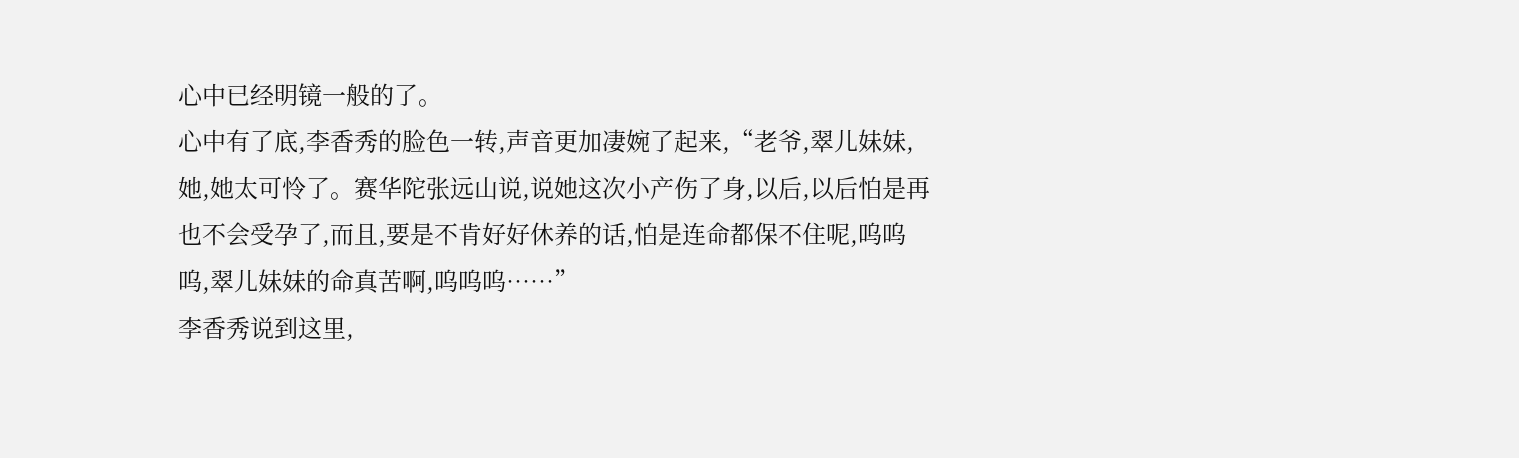心中已经明镜一般的了。
心中有了底,李香秀的脸色一转,声音更加凄婉了起来,“老爷,翠儿妹妹,她,她太可怜了。赛华陀张远山说,说她这次小产伤了身,以后,以后怕是再也不会受孕了,而且,要是不肯好好休养的话,怕是连命都保不住呢,呜呜呜,翠儿妹妹的命真苦啊,呜呜呜……”
李香秀说到这里,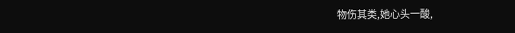物伤其类,她心头一酸,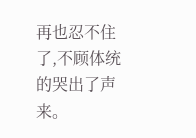再也忍不住了,不顾体统的哭出了声来。